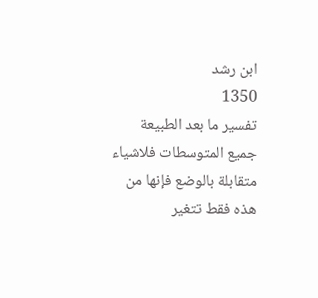ابن رشد
1350
تفسير ما بعد الطبيعة
جميع المتوسطات فلاشياء متقابلة بالوضع فإنها من هذه فقط تتغير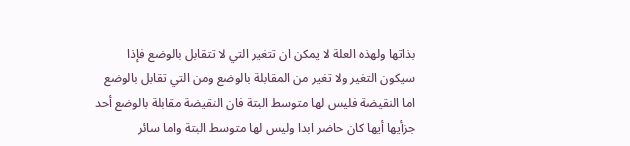بذاتها ولهذه العلة لا يمكن ان تتغير التي لا تتقابل بالوضع فإذا سيكون التغير ولا تغير من المقابلة بالوضع ومن التي تقابل بالوضع اما النقيضة فليس لها متوسط البتة فان النقيضة مقابلة بالوضع أحد جزأيها أيها كان حاضر ابدا وليس لها متوسط البتة واما سائر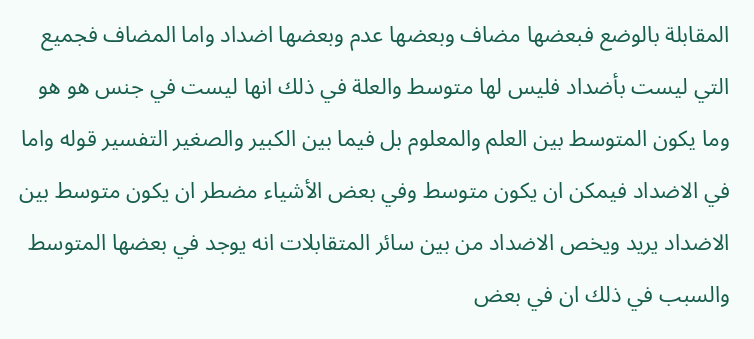المقابلة بالوضع فبعضها مضاف وبعضها عدم وبعضها اضداد واما المضاف فجميع التي ليست بأضداد فليس لها متوسط والعلة في ذلك انها ليست في جنس هو هو وما يكون المتوسط بين العلم والمعلوم بل فيما بين الكبير والصغير التفسير قوله واما في الاضداد فيمكن ان يكون متوسط وفي بعض الأشياء مضطر ان يكون متوسط بين الاضداد يريد ويخص الاضداد من بين سائر المتقابلات انه يوجد في بعضها المتوسط والسبب في ذلك ان في بعض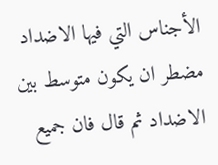الأجناس التي فيها الاضداد مضطر ان يكون متوسط بين الاضداد ثم قال فان جميع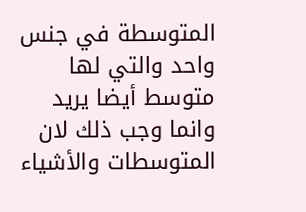المتوسطة في جنس واحد والتي لها متوسط أيضا يريد وانما وجب ذلك لان المتوسطات والأشياء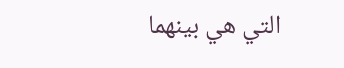التي هي بينهما